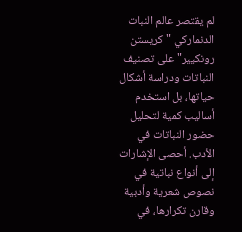لم يقتصر عالم النبات الدنماركي "كريستن رونكيير" على تصنيف النباتات ودراسة أشكال حياتها، بل استخدم أساليب كمية لتحليل حضور النباتات في الأدب. أحصى الإشارات إلى أنواع نباتية في نصوص شعرية وأدبية وقارن تكرارها، في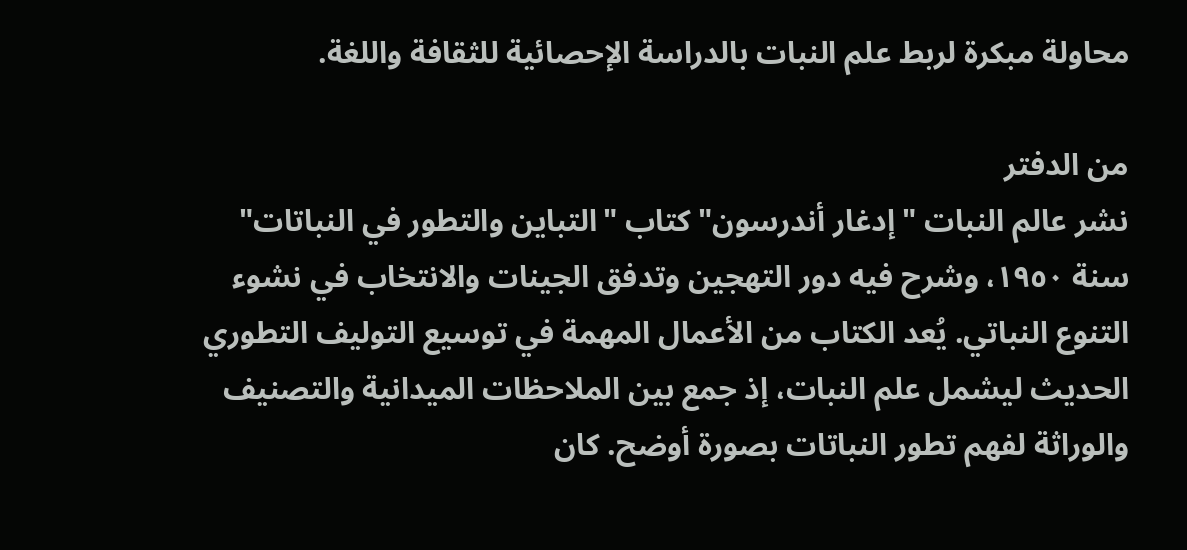محاولة مبكرة لربط علم النبات بالدراسة الإحصائية للثقافة واللغة.

من الدفتر
نشر عالم النبات "إدغار أندرسون" كتاب "التباين والتطور في النباتات" سنة ١٩٥٠، وشرح فيه دور التهجين وتدفق الجينات والانتخاب في نشوء التنوع النباتي. يُعد الكتاب من الأعمال المهمة في توسيع التوليف التطوري الحديث ليشمل علم النبات، إذ جمع بين الملاحظات الميدانية والتصنيف والوراثة لفهم تطور النباتات بصورة أوضح. كان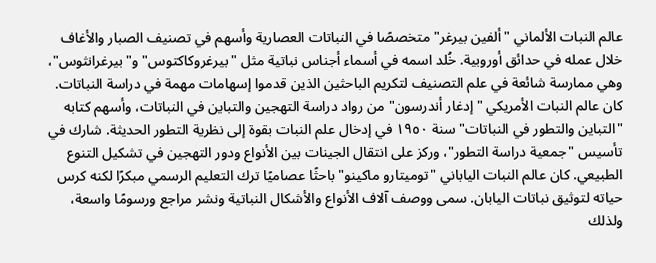عالم النبات الألماني "ألفين بيرغر" متخصصًا في النباتات العصارية وأسهم في تصنيف الصبار والأغاف خلال عمله في حدائق أوروبية. خُلد اسمه في أسماء أجناس نباتية مثل "بيرغروكاكتوس" و"بيرغرانثوس"، وهي ممارسة شائعة في علم التصنيف لتكريم الباحثين الذين قدموا إسهامات مهمة في دراسة النباتات. كان عالم النبات الأمريكي "إدغار أندرسون" من رواد دراسة التهجين والتباين في النباتات، وأسهم كتابه "التباين والتطور في النباتات" سنة ١٩٥٠ في إدخال علم النبات بقوة إلى نظرية التطور الحديثة. شارك في تأسيس "جمعية دراسة التطور"، وركز على انتقال الجينات بين الأنواع ودور التهجين في تشكيل التنوع الطبيعي. كان عالم النبات الياباني "توميتارو ماكينو" باحثًا عصاميًا ترك التعليم الرسمي مبكرًا لكنه كرس حياته لتوثيق نباتات اليابان. سمى ووصف آلاف الأنواع والأشكال النباتية ونشر مراجع ورسومًا واسعة، ولذلك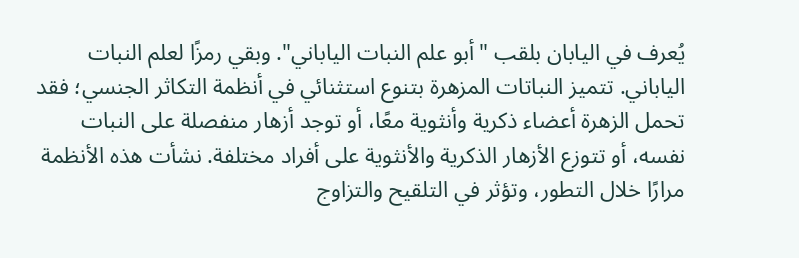يُعرف في اليابان بلقب "أبو علم النبات الياباني". وبقي رمزًا لعلم النبات الياباني. تتميز النباتات المزهرة بتنوع استثنائي في أنظمة التكاثر الجنسي؛ فقد تحمل الزهرة أعضاء ذكرية وأنثوية معًا، أو توجد أزهار منفصلة على النبات نفسه، أو تتوزع الأزهار الذكرية والأنثوية على أفراد مختلفة. نشأت هذه الأنظمة مرارًا خلال التطور، وتؤثر في التلقيح والتزاوج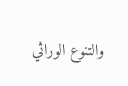والتنوع الوراثي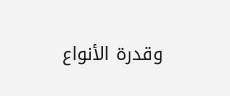وقدرة الأنواع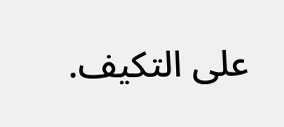على التكيف.